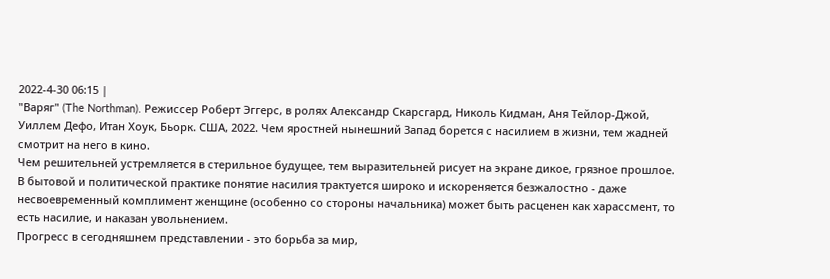2022-4-30 06:15 |
"Варяг" (The Northman). Режиссер Роберт Эггерс, в ролях Александр Скарсгард, Николь Кидман, Аня Тейлор-Джой, Уиллем Дефо, Итан Хоук, Бьорк. США, 2022. Чем яростней нынешний Запад борется с насилием в жизни, тем жадней смотрит на него в кино.
Чем решительней устремляется в стерильное будущее, тем выразительней рисует на экране дикое, грязное прошлое.
В бытовой и политической практике понятие насилия трактуется широко и искореняется безжалостно - даже несвоевременный комплимент женщине (особенно со стороны начальника) может быть расценен как харассмент, то есть насилие, и наказан увольнением.
Прогресс в сегодняшнем представлении - это борьба за мир,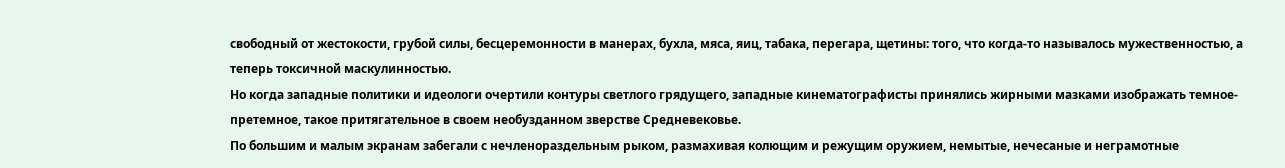свободный от жестокости, грубой силы, бесцеремонности в манерах, бухла, мяса, яиц, табака, перегара, щетины: того, что когда-то называлось мужественностью, а теперь токсичной маскулинностью.
Но когда западные политики и идеологи очертили контуры светлого грядущего, западные кинематографисты принялись жирными мазками изображать темное-претемное, такое притягательное в своем необузданном зверстве Средневековье.
По большим и малым экранам забегали с нечленораздельным рыком, размахивая колющим и режущим оружием, немытые, нечесаные и неграмотные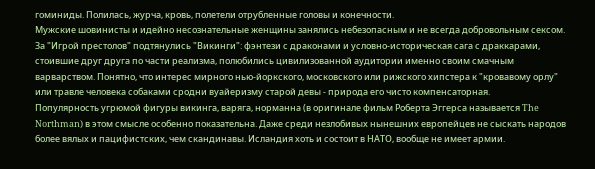гоминиды. Полилась, журча, кровь, полетели отрубленные головы и конечности.
Мужские шовинисты и идейно несознательные женщины занялись небезопасным и не всегда добровольным сексом.
За "Игрой престолов" подтянулись "Викинги": фэнтези с драконами и условно-историческая сага с драккарами, стоившие друг друга по части реализма, полюбились цивилизованной аудитории именно своим смачным варварством. Понятно, что интерес мирного нью-йоркского, московского или рижского хипстера к "кровавому орлу" или травле человека собаками сродни вуайеризму старой девы - природа его чисто компенсаторная.
Популярность угрюмой фигуры викинга, варяга, норманна (в оригинале фильм Роберта Эггерса называется The Northman) в этом смысле особенно показательна. Даже среди незлобивых нынешних европейцев не сыскать народов более вялых и пацифистских, чем скандинавы. Исландия хоть и состоит в НАТО, вообще не имеет армии.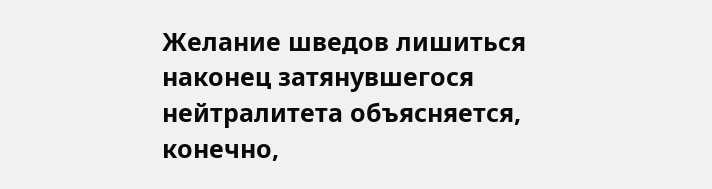Желание шведов лишиться наконец затянувшегося нейтралитета объясняется, конечно,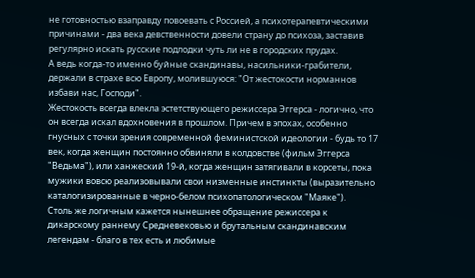не готовностью взаправду повоевать с Россией, а психотерапевтическими причинами - два века девственности довели страну до психоза, заставив регулярно искать русские подлодки чуть ли не в городских прудах.
А ведь когда-то именно буйные скандинавы, насильники-грабители, держали в страхе всю Европу, молившуюся: "От жестокости норманнов избави нас, Господи".
Жестокость всегда влекла эстетствующего режиссера Эггерса - логично, что он всегда искал вдохновения в прошлом. Причем в эпохах, особенно гнусных с точки зрения современной феминистской идеологии - будь то 17 век, когда женщин постоянно обвиняли в колдовстве (фильм Эггерса "Ведьма"), или ханжеский 19-й, когда женщин затягивали в корсеты, пока мужики вовсю реализовывали свои низменные инстинкты (выразительно каталогизированные в черно-белом психопатологическом "Маяке").
Столь же логичным кажется нынешнее обращение режиссера к дикарскому раннему Средневековью и брутальным скандинавским легендам - благо в тех есть и любимые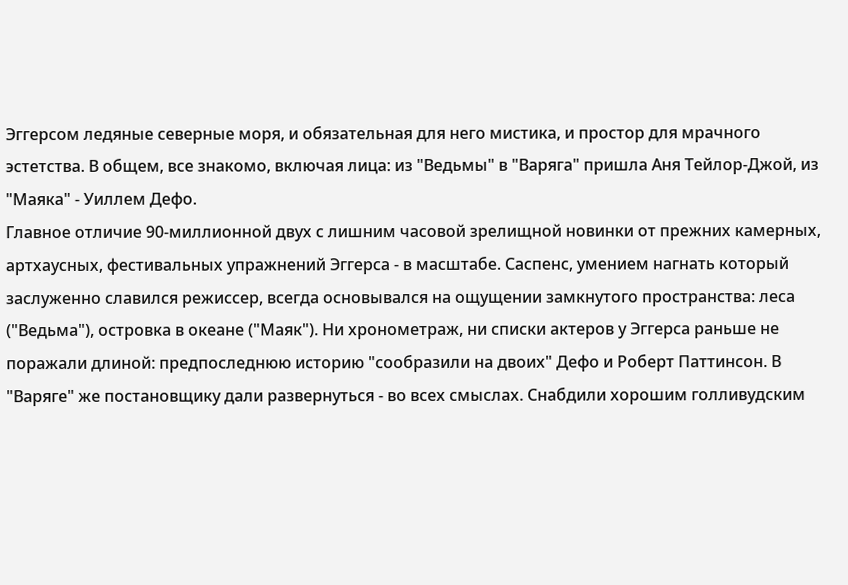Эггерсом ледяные северные моря, и обязательная для него мистика, и простор для мрачного эстетства. В общем, все знакомо, включая лица: из "Ведьмы" в "Варяга" пришла Аня Тейлор-Джой, из "Маяка" - Уиллем Дефо.
Главное отличие 90-миллионной двух с лишним часовой зрелищной новинки от прежних камерных, артхаусных, фестивальных упражнений Эггерса - в масштабе. Саспенс, умением нагнать который заслуженно славился режиссер, всегда основывался на ощущении замкнутого пространства: леса ("Ведьма"), островка в океане ("Маяк"). Ни хронометраж, ни списки актеров у Эггерса раньше не поражали длиной: предпоследнюю историю "сообразили на двоих" Дефо и Роберт Паттинсон. В "Варяге" же постановщику дали развернуться - во всех смыслах. Снабдили хорошим голливудским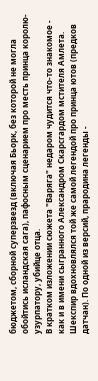бюджетом, сборной суперзвезд (включая Бьорк, без которой не могла обойтись исландская сага), пафосным сценарием про месть принца королю-узурпатору, убийце отца.
В кратком изложении сюжета "Варяга" недаром чудится что-то знакомое - как и в имени сыгранного Александром Скарсгардом мстителя Амлета. Шекспир вдохновлялся той же самой легендой про принца ютов (предков датчан). По одной из версий, прародина легенды -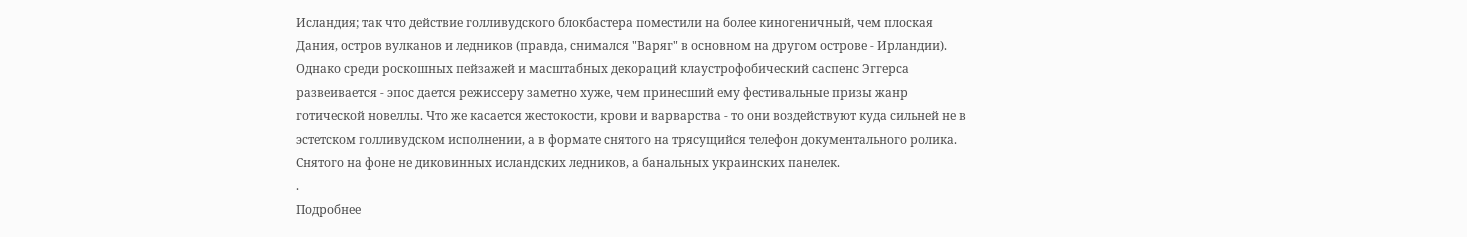Исландия; так что действие голливудского блокбастера поместили на более киногеничный, чем плоская Дания, остров вулканов и ледников (правда, снимался "Варяг" в основном на другом острове - Ирландии).
Однако среди роскошных пейзажей и масштабных декораций клаустрофобический саспенс Эггерса развеивается - эпос дается режиссеру заметно хуже, чем принесший ему фестивальные призы жанр готической новеллы. Что же касается жестокости, крови и варварства - то они воздействуют куда сильней не в эстетском голливудском исполнении, а в формате снятого на трясущийся телефон документального ролика. Снятого на фоне не диковинных исландских ледников, а банальных украинских панелек.
.
Подробнее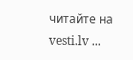читайте на vesti.lv ...